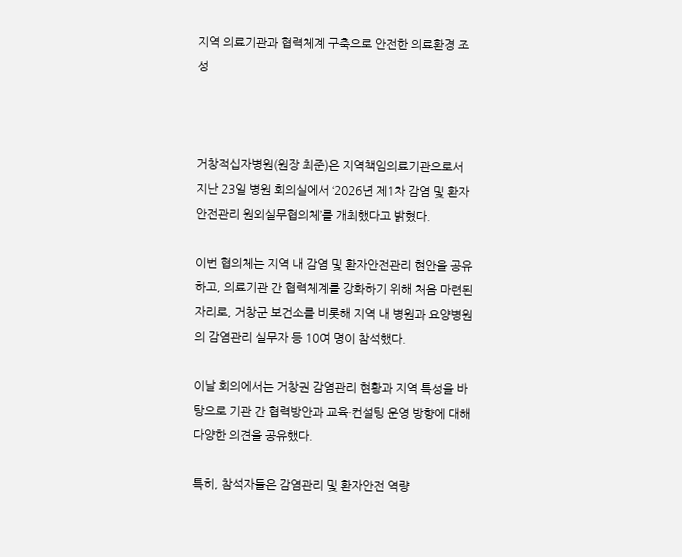지역 의료기관과 협력체계 구축으로 안전한 의료환경 조성



거창적십자병원(원장 최준)은 지역책임의료기관으로서 지난 23일 병원 회의실에서 ‘2026년 제1차 감염 및 환자안전관리 원외실무협의체’를 개최했다고 밝혔다.

이번 협의체는 지역 내 감염 및 환자안전관리 현안을 공유하고, 의료기관 간 협력체계를 강화하기 위해 처음 마련된 자리로, 거창군 보건소를 비롯해 지역 내 병원과 요양병원의 감염관리 실무자 등 10여 명이 참석했다.

이날 회의에서는 거창권 감염관리 현황과 지역 특성을 바탕으로 기관 간 협력방안과 교육·컨설팅 운영 방향에 대해 다양한 의견을 공유했다.

특히, 참석자들은 감염관리 및 환자안전 역량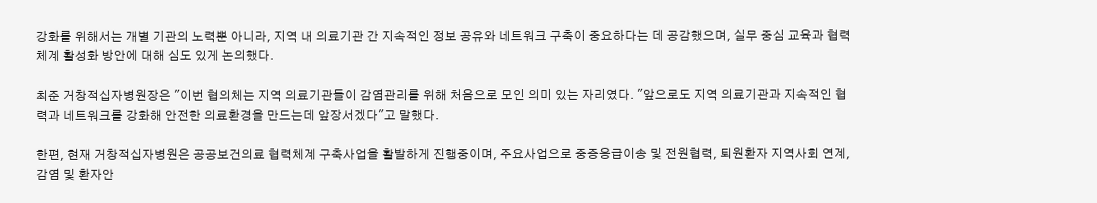강화를 위해서는 개별 기관의 노력뿐 아니라, 지역 내 의료기관 간 지속적인 정보 공유와 네트워크 구축이 중요하다는 데 공감했으며, 실무 중심 교육과 협력체계 활성화 방안에 대해 심도 있게 논의했다.

최준 거창적십자병원장은 "이번 협의체는 지역 의료기관들이 감염관리를 위해 처음으로 모인 의미 있는 자리였다. "앞으로도 지역 의료기관과 지속적인 협력과 네트워크를 강화해 안전한 의료환경을 만드는데 앞장서겠다"고 말했다.

한편, 현재 거창적십자병원은 공공보건의료 협력체계 구축사업을 활발하게 진행중이며, 주요사업으로 중증응급이송 및 전원협력, 퇴원환자 지역사회 연계, 감염 및 환자안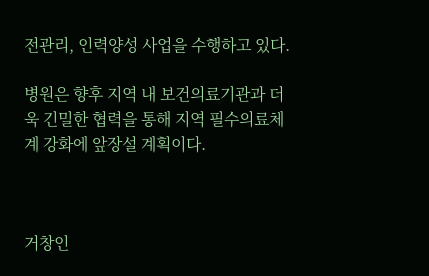전관리, 인력양성 사업을 수행하고 있다.

병원은 향후 지역 내 보건의료기관과 더욱 긴밀한 협력을 통해 지역 필수의료체계 강화에 앞장설 계획이다.



거창인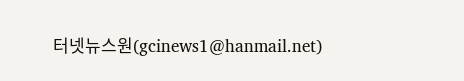터넷뉴스원(gcinews1@hanmail.net)